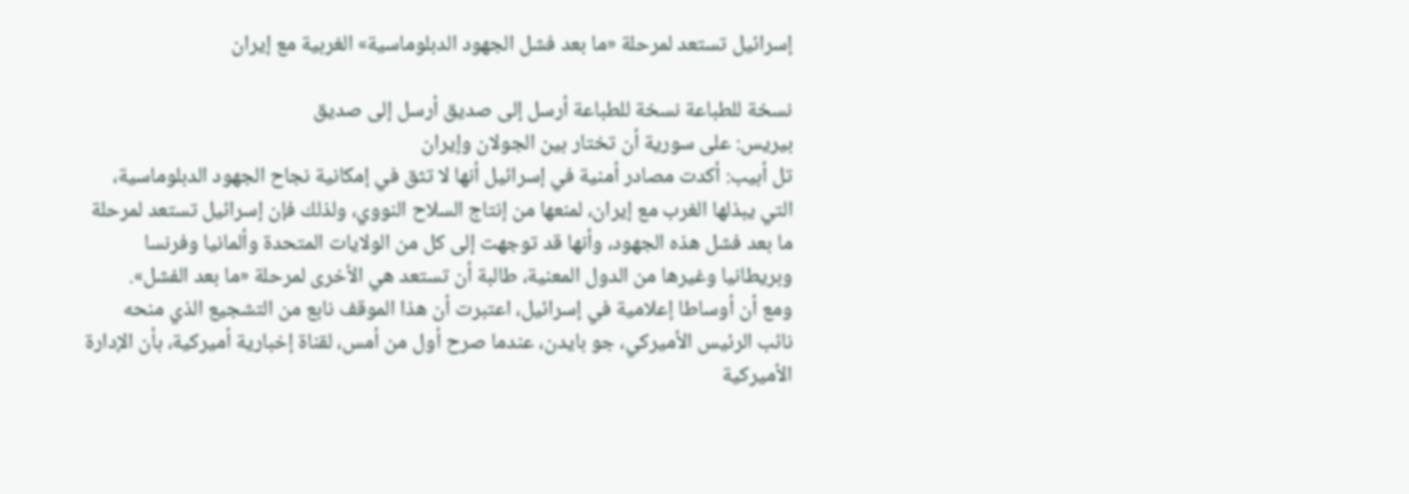إسرائيل تستعد لمرحلة «ما بعد فشل الجهود الدبلوماسية» الغربية مع إيران

نسخة للطباعة نسخة للطباعة أرسل إلى صديق أرسل إلى صديق
بيريس: على سورية أن تختار بين الجولان وإيران
تل أبيب: أكدت مصادر أمنية في إسرائيل أنها لا تثق في إمكانية نجاح الجهود الدبلوماسية، التي يبذلها الغرب مع إيران، لمنعها من إنتاج السلاح النووي، ولذلك فإن إسرائيل تستعد لمرحلة ما بعد فشل هذه الجهود، وأنها قد توجهت إلى كل من الولايات المتحدة وألمانيا وفرنسا وبريطانيا وغيرها من الدول المعنية، طالبة أن تستعد هي الأخرى لمرحلة «ما بعد الفشل».
ومع أن أوساطا إعلامية في إسرائيل، اعتبرت أن هذا الموقف نابع من التشجيع الذي منحه نائب الرئيس الأميركي، جو بايدن، عندما صرح أول من أمس، لقناة إخبارية أميركية، بأن الإدارة الأميركية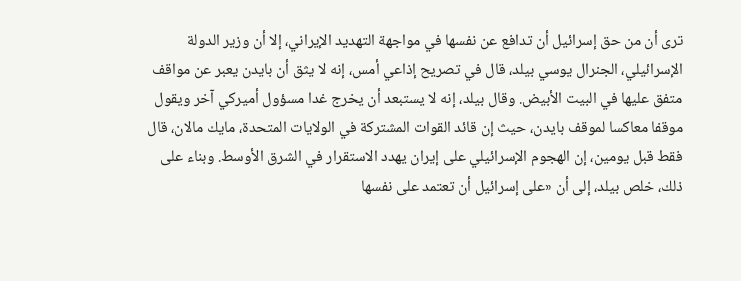ترى أن من حق إسرائيل أن تدافع عن نفسها في مواجهة التهديد الإيراني، إلا أن وزير الدولة الإسرائيلي، الجنرال يوسي بيلد، قال في تصريح إذاعي أمس، إنه لا يثق أن بايدن يعبر عن مواقف متفق عليها في البيت الأبيض. وقال بيلد، إنه لا يستبعد أن يخرج غدا مسؤول أميركي آخر ويقول موقفا معاكسا لموقف بايدن، حيث إن قائد القوات المشتركة في الولايات المتحدة، مايك مالان، قال فقط قبل يومين، إن الهجوم الإسرائيلي على إيران يهدد الاستقرار في الشرق الأوسط. وبناء على ذلك، خلص بيلد، إلى أن «على إسرائيل أن تعتمد على نفسها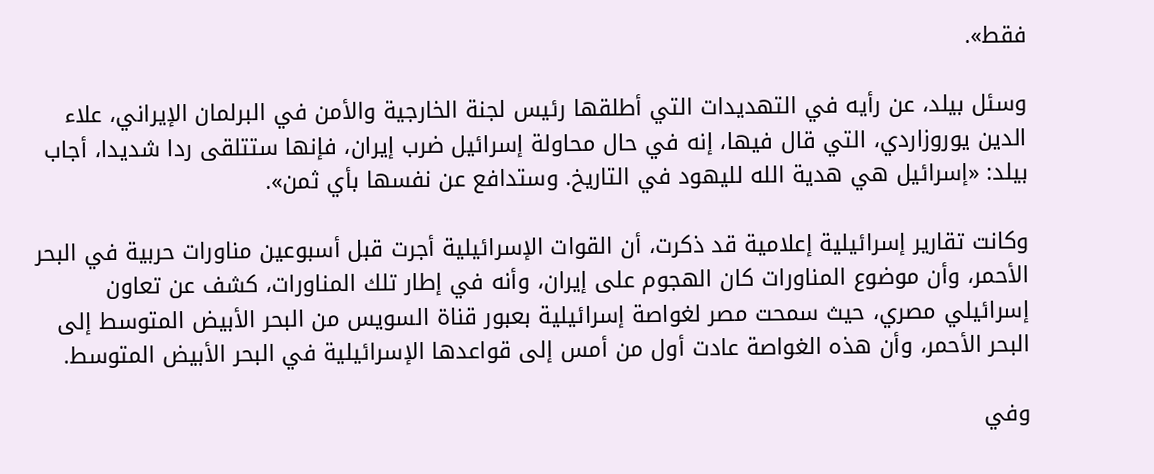فقط».

وسئل بيلد، عن رأيه في التهديدات التي أطلقها رئيس لجنة الخارجية والأمن في البرلمان الإيراني، علاء الدين يوروزاردي، التي قال فيها، إنه في حال محاولة إسرائيل ضرب إيران، فإنها ستتلقى ردا شديدا، أجاب بيلد: «إسرائيل هي هدية الله لليهود في التاريخ. وستدافع عن نفسها بأي ثمن».

وكانت تقارير إسرائيلية إعلامية قد ذكرت، أن القوات الإسرائيلية أجرت قبل أسبوعين مناورات حربية في البحر الأحمر، وأن موضوع المناورات كان الهجوم على إيران، وأنه في إطار تلك المناورات، كشف عن تعاون إسرائيلي مصري، حيث سمحت مصر لغواصة إسرائيلية بعبور قناة السويس من البحر الأبيض المتوسط إلى البحر الأحمر، وأن هذه الغواصة عادت أول من أمس إلى قواعدها الإسرائيلية في البحر الأبيض المتوسط.

وفي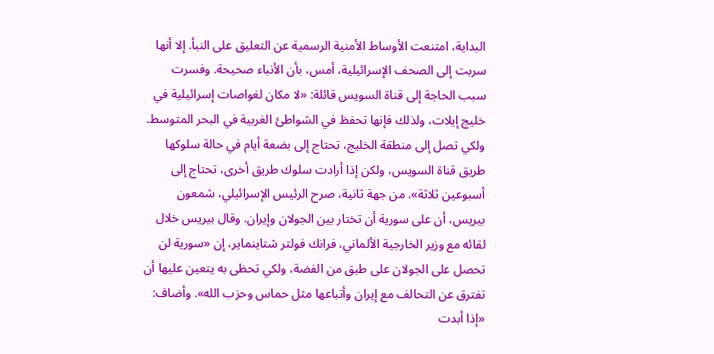البداية، امتنعت الأوساط الأمنية الرسمية عن التعليق على النبأ. إلا أنها سربت إلى الصحف الإسرائيلية، أمس، بأن الأنباء صحيحة. وفسرت سبب الحاجة إلى قناة السويس قائلة: «لا مكان لغواصات إسرائيلية في خليج إيلات، ولذلك فإنها تحفظ في الشواطئ الغربية في البحر المتوسط. ولكي تصل إلى منطقة الخليج، تحتاج إلى بضعة أيام في حالة سلوكها طريق قناة السويس، ولكن إذا أرادت سلوك طريق أخرى، تحتاج إلى أسبوعين ثلاثة». من جهة ثانية، صرح الرئيس الإسرائيلي، شمعون بيريس، أن على سورية أن تختار بين الجولان وإيران. وقال بيريس خلال لقائه مع وزير الخارجية الألماني، فرانك فولتر شتاينماير، إن «سورية لن تحصل على الجولان على طبق من الفضة، ولكي تحظى به يتعين عليها أن تفترق عن التحالف مع إيران وأتباعها مثل حماس وحزب الله». وأضاف: «إذا أبدت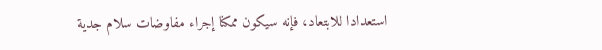استعدادا للابتعاد، فإنه سيكون ممكنا إجراء مفاوضات سلام جدية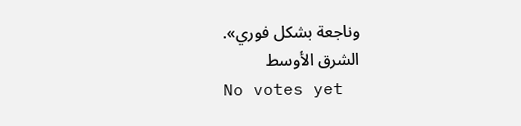وناجعة بشكل فوري».
الشرق الأوسط
No votes yet